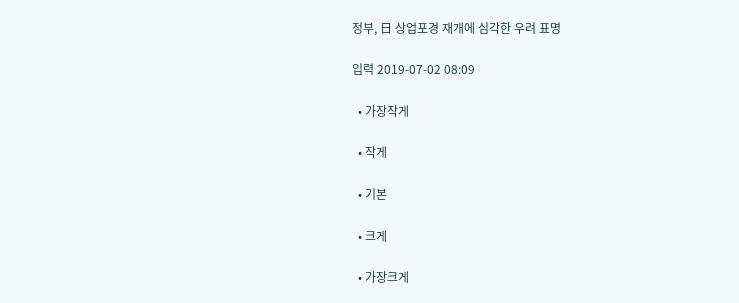정부, 日 상업포경 재개에 심각한 우려 표명

입력 2019-07-02 08:09

  • 가장작게

  • 작게

  • 기본

  • 크게

  • 가장크게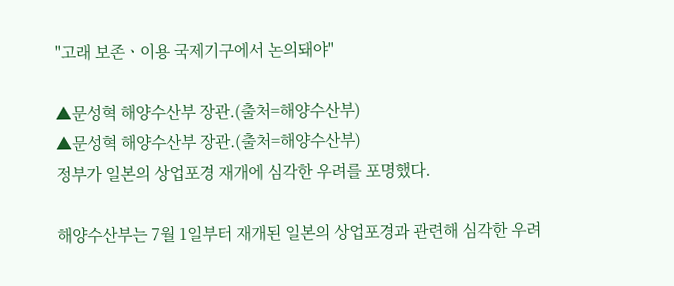"고래 보존ㆍ이용 국제기구에서 논의돼야"

▲문성혁 해양수산부 장관.(출처=해양수산부)
▲문성혁 해양수산부 장관.(출처=해양수산부)
정부가 일본의 상업포경 재개에 심각한 우려를 포명했다.

해양수산부는 7월 1일부터 재개된 일본의 상업포경과 관련해 심각한 우려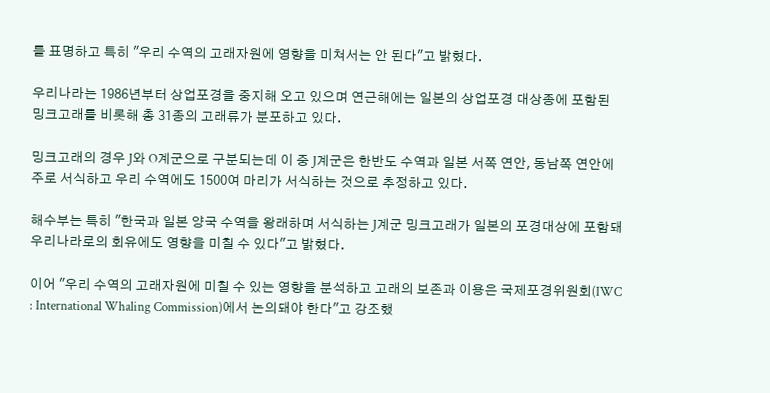를 표명하고 특히 "우리 수역의 고래자원에 영향을 미쳐서는 안 된다"고 밝혔다.

우리나라는 1986년부터 상업포경을 중지해 오고 있으며 연근해에는 일본의 상업포경 대상종에 포함된 밍크고래를 비롯해 총 31종의 고래류가 분포하고 있다.

밍크고래의 경우 J와 O계군으로 구분되는데 이 중 J계군은 한반도 수역과 일본 서쪽 연안, 동남쪽 연안에 주로 서식하고 우리 수역에도 1500여 마리가 서식하는 것으로 추정하고 있다.

해수부는 특히 "한국과 일본 양국 수역을 왕래하며 서식하는 J계군 밍크고래가 일본의 포경대상에 포함돼 우리나라로의 회유에도 영향을 미칠 수 있다"고 밝혔다.

이어 "우리 수역의 고래자원에 미칠 수 있는 영향을 분석하고 고래의 보존과 이용은 국제포경위원회(IWC : International Whaling Commission)에서 논의돼야 한다"고 강조했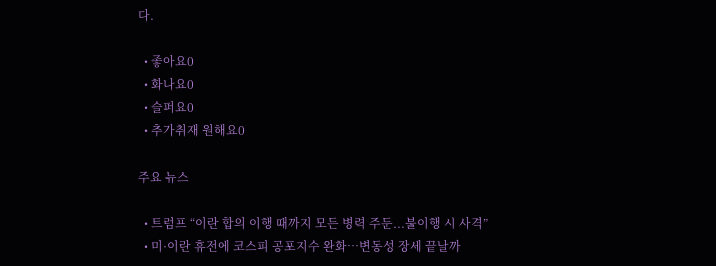다.

  • 좋아요0
  • 화나요0
  • 슬퍼요0
  • 추가취재 원해요0

주요 뉴스

  • 트럼프 “이란 합의 이행 때까지 모든 병력 주둔...불이행 시 사격”
  • 미·이란 휴전에 코스피 공포지수 완화…변동성 장세 끝날까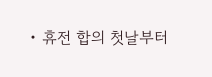• 휴전 합의 첫날부터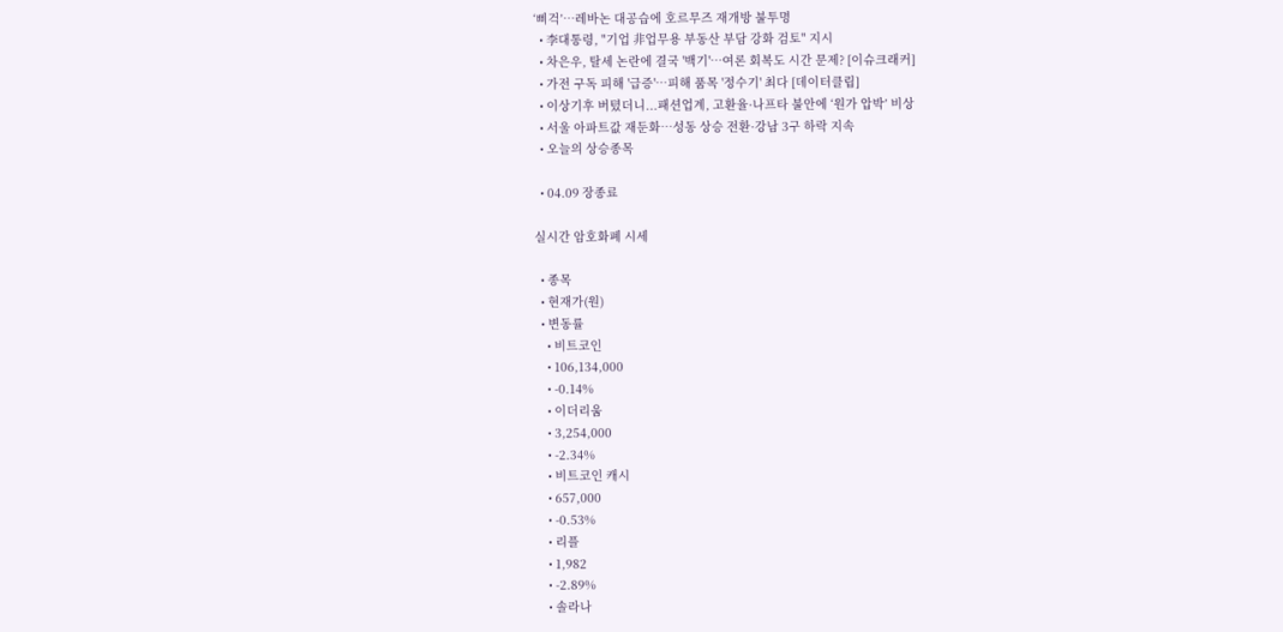‘삐걱’…레바논 대공습에 호르무즈 재개방 불투명
  • 李대통령, "기업 非업무용 부동산 부담 강화 검토" 지시
  • 차은우, 탈세 논란에 결국 '백기'⋯여론 회복도 시간 문제? [이슈크래커]
  • 가전 구독 피해 '급증'…피해 품목 '정수기' 최다 [데이터클립]
  • 이상기후 버텼더니...패션업계, 고환율·나프타 불안에 ‘원가 압박’ 비상
  • 서울 아파트값 재둔화⋯성동 상승 전환·강남 3구 하락 지속
  • 오늘의 상승종목

  • 04.09 장종료

실시간 암호화폐 시세

  • 종목
  • 현재가(원)
  • 변동률
    • 비트코인
    • 106,134,000
    • -0.14%
    • 이더리움
    • 3,254,000
    • -2.34%
    • 비트코인 캐시
    • 657,000
    • -0.53%
    • 리플
    • 1,982
    • -2.89%
    • 솔라나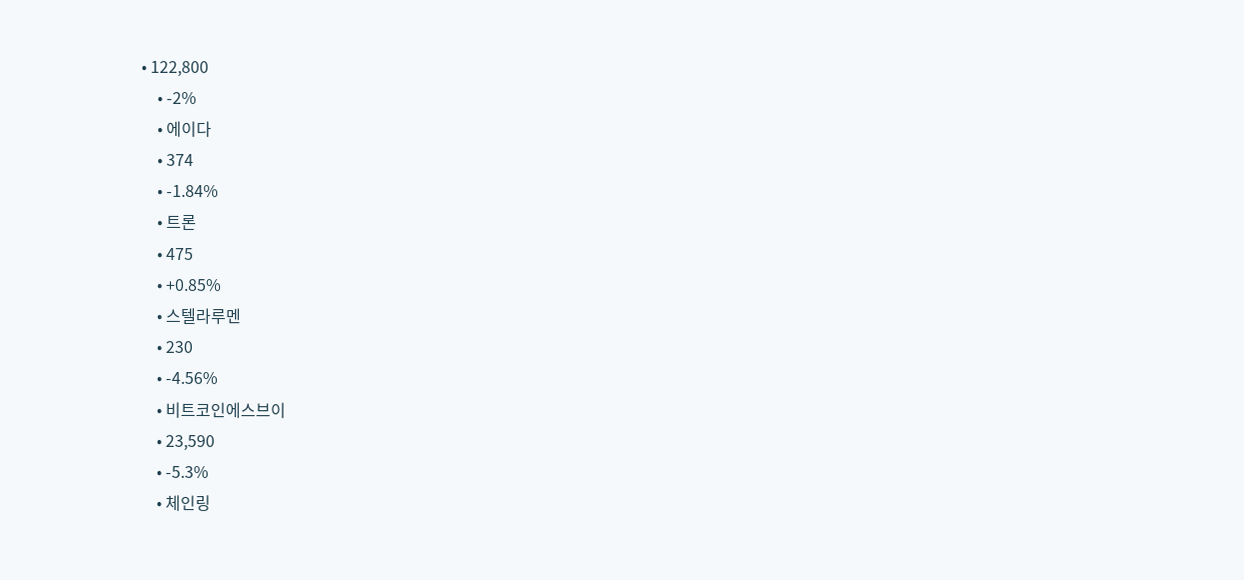• 122,800
    • -2%
    • 에이다
    • 374
    • -1.84%
    • 트론
    • 475
    • +0.85%
    • 스텔라루멘
    • 230
    • -4.56%
    • 비트코인에스브이
    • 23,590
    • -5.3%
    • 체인링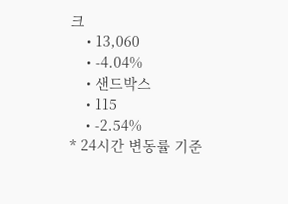크
    • 13,060
    • -4.04%
    • 샌드박스
    • 115
    • -2.54%
* 24시간 변동률 기준